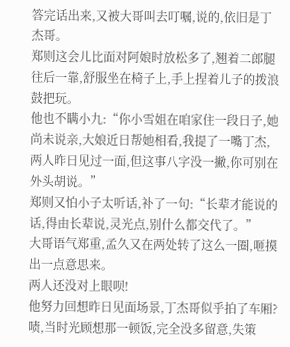答完话出来,又被大哥叫去叮嘱,说的,依旧是丁杰哥。
郑则这会儿比面对阿娘时放松多了,翘着二郎腿往后一靠,舒服坐在椅子上,手上捏着儿子的拨浪鼓把玩。
他也不瞒小九:“你小雪姐在咱家住一段日子,她尚未说亲,大娘近日帮她相看,我提了一嘴丁杰,两人昨日见过一面,但这事八字没一撇,你可别在外头胡说。”
郑则又怕小子太听话,补了一句:“长辈才能说的话,得由长辈说,灵光点,别什么都交代了。”
大哥语气郑重,孟久又在两处转了这么一圈,咂摸出一点意思来。
两人还没对上眼呗!
他努力回想昨日见面场景,丁杰哥似乎拍了车厢?啧,当时光顾想那一顿饭,完全没多留意,失策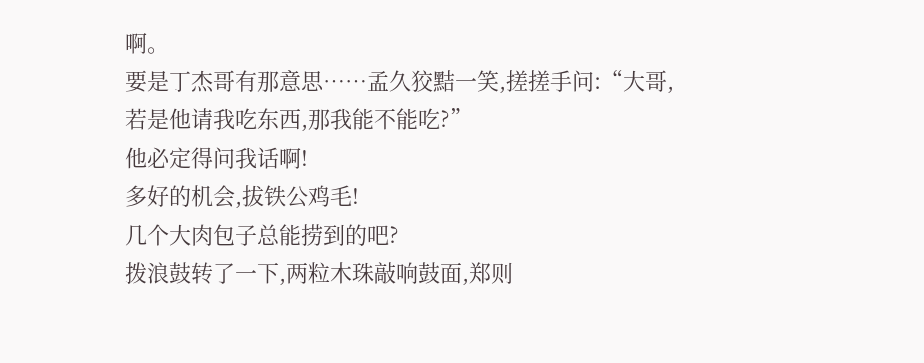啊。
要是丁杰哥有那意思……孟久狡黠一笑,搓搓手问:“大哥,若是他请我吃东西,那我能不能吃?”
他必定得问我话啊!
多好的机会,拔铁公鸡毛!
几个大肉包子总能捞到的吧?
拨浪鼓转了一下,两粒木珠敲响鼓面,郑则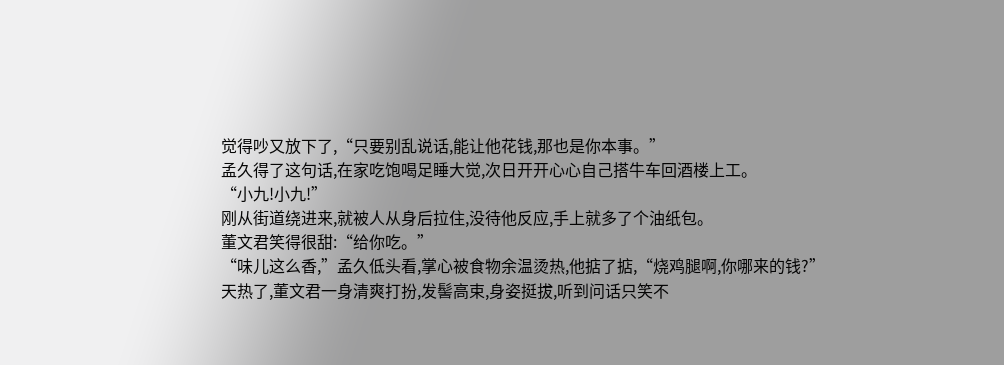觉得吵又放下了,“只要别乱说话,能让他花钱,那也是你本事。”
孟久得了这句话,在家吃饱喝足睡大觉,次日开开心心自己搭牛车回酒楼上工。
“小九!小九!”
刚从街道绕进来,就被人从身后拉住,没待他反应,手上就多了个油纸包。
董文君笑得很甜:“给你吃。”
“味儿这么香,”孟久低头看,掌心被食物余温烫热,他掂了掂,“烧鸡腿啊,你哪来的钱?”
天热了,董文君一身清爽打扮,发髻高束,身姿挺拔,听到问话只笑不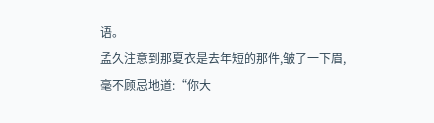语。
孟久注意到那夏衣是去年短的那件,皱了一下眉,毫不顾忌地道:“你大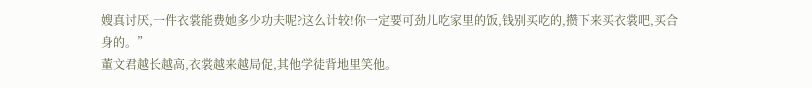嫂真讨厌,一件衣裳能费她多少功夫呢?这么计较!你一定要可劲儿吃家里的饭,钱别买吃的,攒下来买衣裳吧,买合身的。”
董文君越长越高,衣裳越来越局促,其他学徒背地里笑他。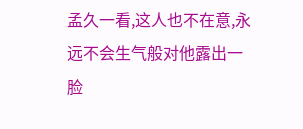孟久一看,这人也不在意,永远不会生气般对他露出一脸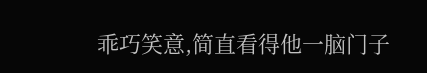乖巧笑意,简直看得他一脑门子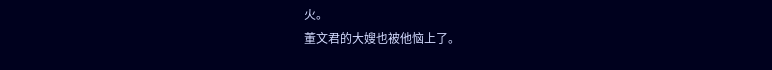火。
董文君的大嫂也被他恼上了。